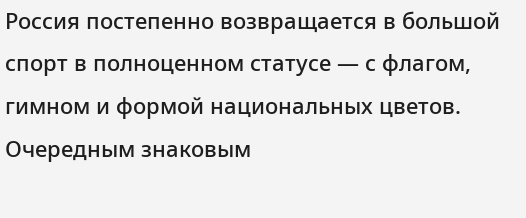Россия постепенно возвращается в большой спорт в полноценном статусе — с флагом, гимном и формой национальных цветов. Очередным знаковым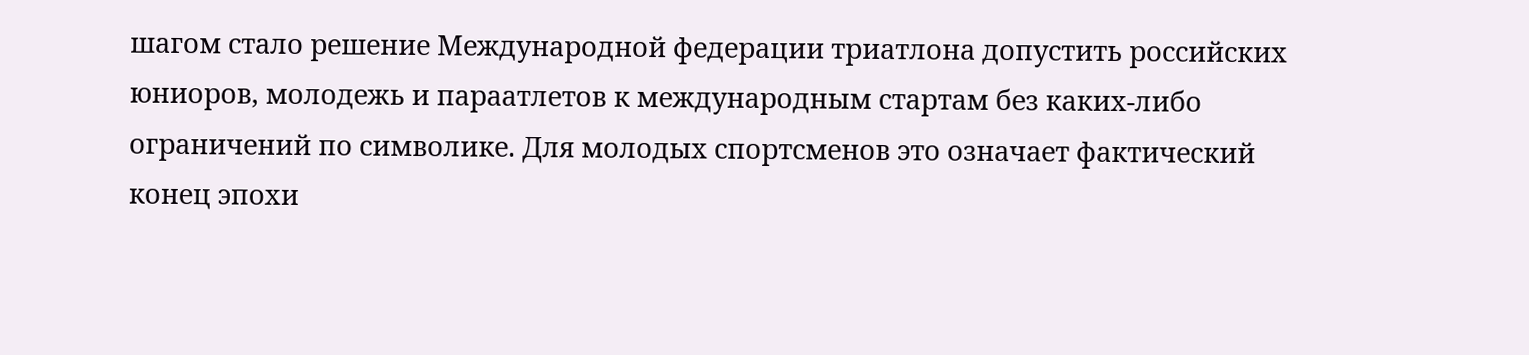шагом стало решение Международной федерации триатлона допустить российских юниоров, молодежь и параатлетов к международным стартам без каких‑либо ограничений по символике. Для молодых спортсменов это означает фактический конец эпохи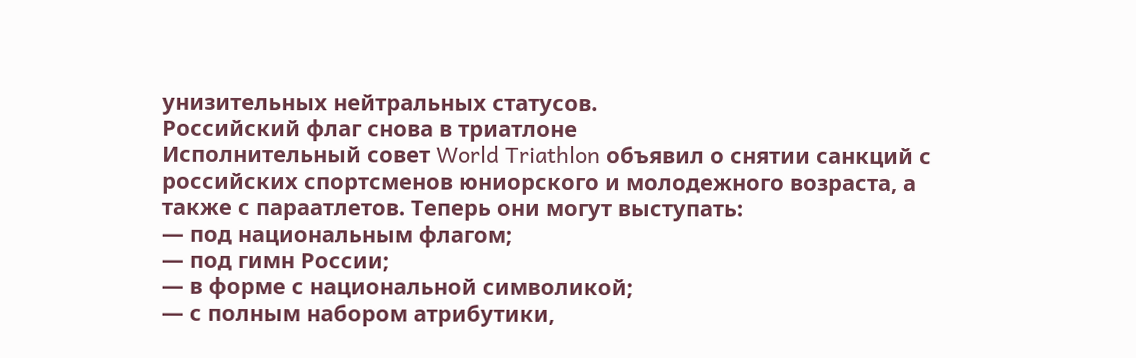унизительных нейтральных статусов.
Российский флаг снова в триатлоне
Исполнительный совет World Triathlon объявил о снятии санкций с российских спортсменов юниорского и молодежного возраста, а также с параатлетов. Теперь они могут выступать:
— под национальным флагом;
— под гимн России;
— в форме с национальной символикой;
— с полным набором атрибутики,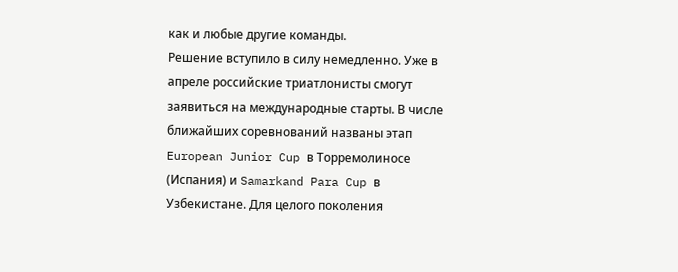как и любые другие команды.
Решение вступило в силу немедленно. Уже в апреле российские триатлонисты смогут заявиться на международные старты. В числе ближайших соревнований названы этап European Junior Cup в Торремолиносе (Испания) и Samarkand Para Cup в Узбекистане. Для целого поколения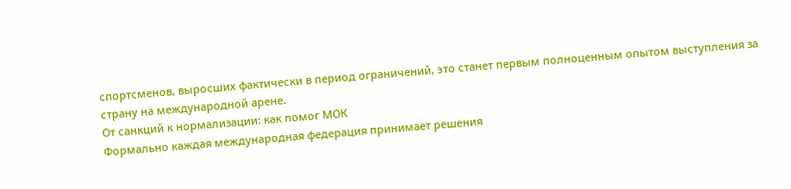спортсменов, выросших фактически в период ограничений, это станет первым полноценным опытом выступления за страну на международной арене.
От санкций к нормализации: как помог МОК
Формально каждая международная федерация принимает решения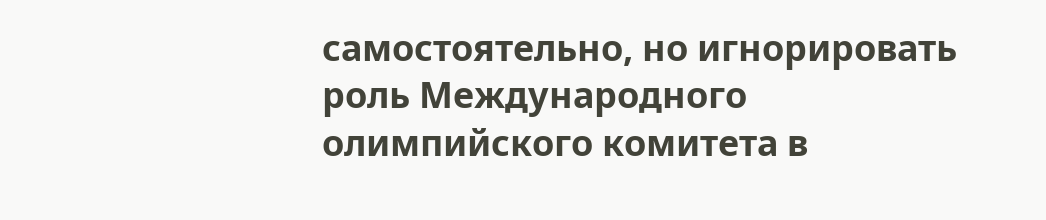самостоятельно, но игнорировать роль Международного олимпийского комитета в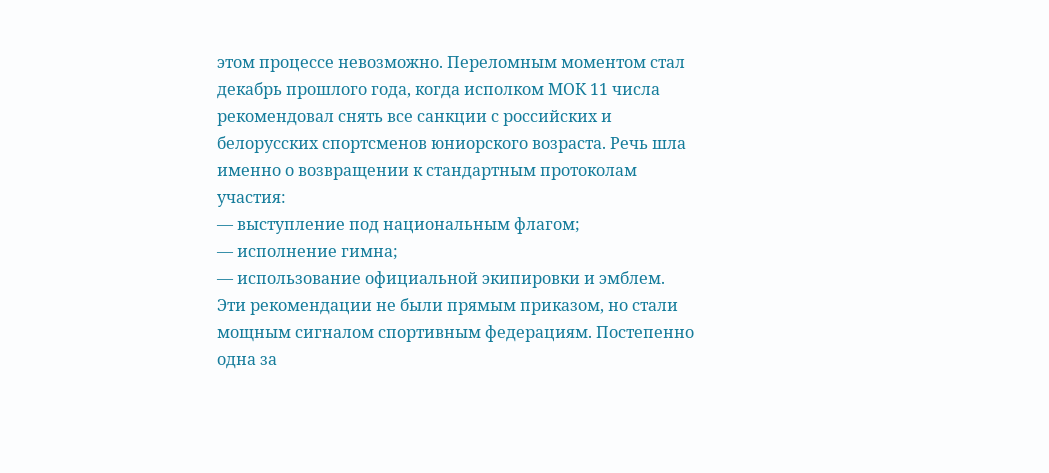этом процессе невозможно. Переломным моментом стал декабрь прошлого года, когда исполком МОК 11 числа рекомендовал снять все санкции с российских и белорусских спортсменов юниорского возраста. Речь шла именно о возвращении к стандартным протоколам участия:
— выступление под национальным флагом;
— исполнение гимна;
— использование официальной экипировки и эмблем.
Эти рекомендации не были прямым приказом, но стали мощным сигналом спортивным федерациям. Постепенно одна за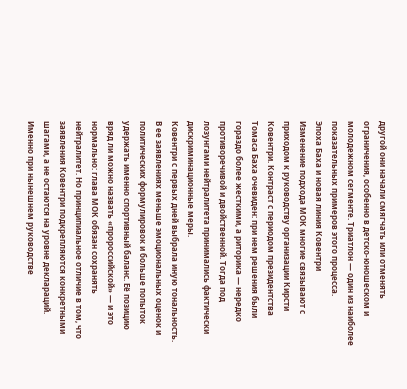другой они начали смягчать или отменять ограничения, особенно в детско‑юношеском и молодежном сегменте. Триатлон — один из наиболее показательных примеров этого процесса.
Эпоха Баха и новая линия Ковентри
Изменение подхода МОК многие связывают с приходом к руководству организации Кирсти Ковентри. Контраст с периодом президентства Томаса Баха очевиден: при нем решения были гораздо более жесткими, а риторика — нередко противоречивой и двойственной. Тогда под лозунгами нейтралитета принимались фактически дискриминационные меры.
Ковентри с первых дней выбрала иную тональность. В ее заявлениях меньше эмоциональных оценок и политических формулировок и больше попыток удержать именно спортивный баланс. Её позицию вряд ли можно назвать «пророссийской» — и это нормально: глава МОК обязан сохранять нейтралитет. Но принципиальное отличие в том, что заявления Ковентри подкрепляются конкретными шагами, а не остаются на уровне деклараций.
Именно при нынешнем руководстве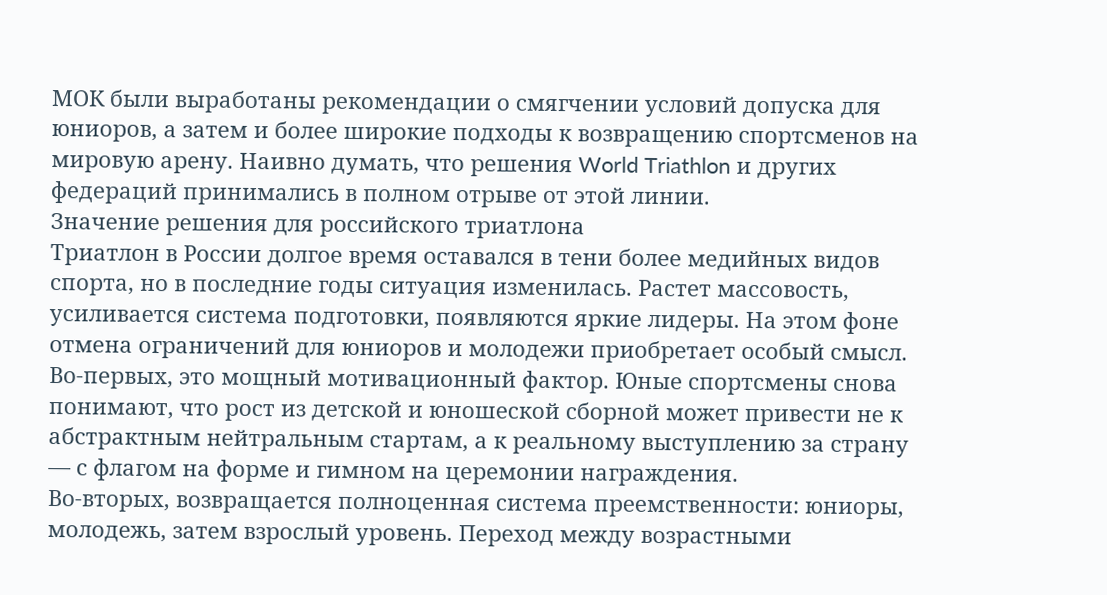МОК были выработаны рекомендации о смягчении условий допуска для юниоров, а затем и более широкие подходы к возвращению спортсменов на мировую арену. Наивно думать, что решения World Triathlon и других федераций принимались в полном отрыве от этой линии.
Значение решения для российского триатлона
Триатлон в России долгое время оставался в тени более медийных видов спорта, но в последние годы ситуация изменилась. Растет массовость, усиливается система подготовки, появляются яркие лидеры. На этом фоне отмена ограничений для юниоров и молодежи приобретает особый смысл.
Во‑первых, это мощный мотивационный фактор. Юные спортсмены снова понимают, что рост из детской и юношеской сборной может привести не к абстрактным нейтральным стартам, а к реальному выступлению за страну — с флагом на форме и гимном на церемонии награждения.
Во‑вторых, возвращается полноценная система преемственности: юниоры, молодежь, затем взрослый уровень. Переход между возрастными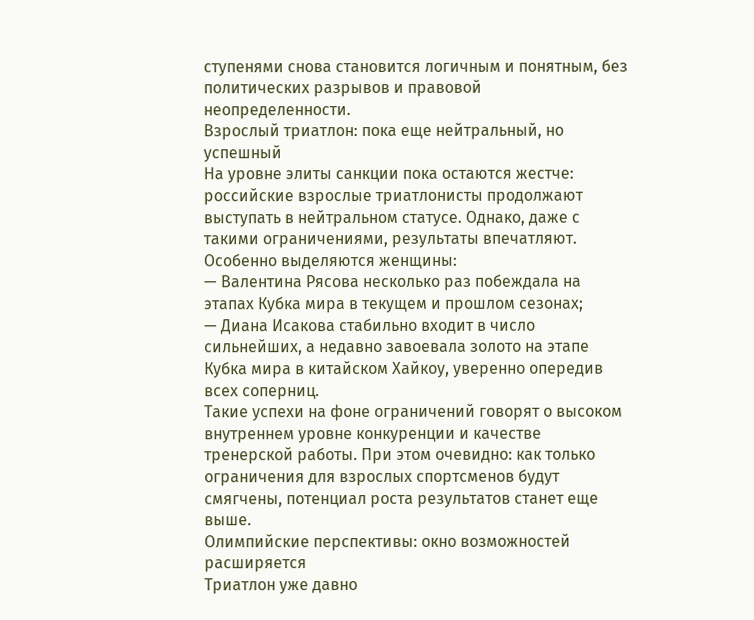ступенями снова становится логичным и понятным, без политических разрывов и правовой неопределенности.
Взрослый триатлон: пока еще нейтральный, но успешный
На уровне элиты санкции пока остаются жестче: российские взрослые триатлонисты продолжают выступать в нейтральном статусе. Однако, даже с такими ограничениями, результаты впечатляют.
Особенно выделяются женщины:
— Валентина Рясова несколько раз побеждала на этапах Кубка мира в текущем и прошлом сезонах;
— Диана Исакова стабильно входит в число сильнейших, а недавно завоевала золото на этапе Кубка мира в китайском Хайкоу, уверенно опередив всех соперниц.
Такие успехи на фоне ограничений говорят о высоком внутреннем уровне конкуренции и качестве тренерской работы. При этом очевидно: как только ограничения для взрослых спортсменов будут смягчены, потенциал роста результатов станет еще выше.
Олимпийские перспективы: окно возможностей расширяется
Триатлон уже давно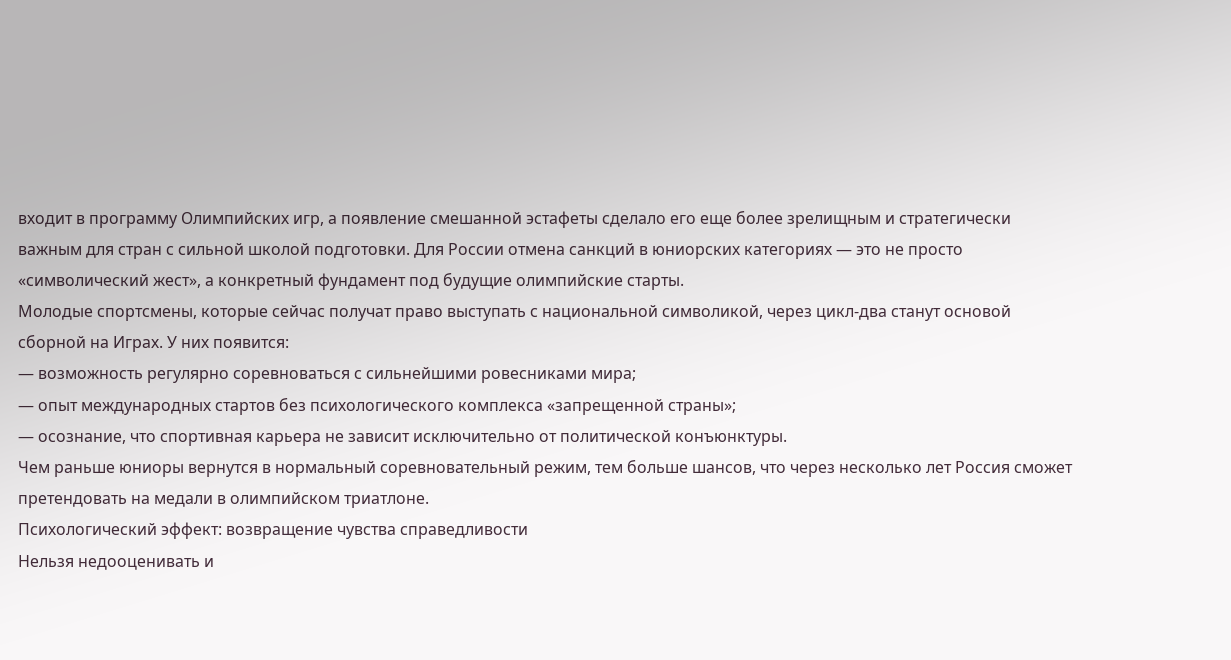входит в программу Олимпийских игр, а появление смешанной эстафеты сделало его еще более зрелищным и стратегически важным для стран с сильной школой подготовки. Для России отмена санкций в юниорских категориях — это не просто «символический жест», а конкретный фундамент под будущие олимпийские старты.
Молодые спортсмены, которые сейчас получат право выступать с национальной символикой, через цикл‑два станут основой сборной на Играх. У них появится:
— возможность регулярно соревноваться с сильнейшими ровесниками мира;
— опыт международных стартов без психологического комплекса «запрещенной страны»;
— осознание, что спортивная карьера не зависит исключительно от политической конъюнктуры.
Чем раньше юниоры вернутся в нормальный соревновательный режим, тем больше шансов, что через несколько лет Россия сможет претендовать на медали в олимпийском триатлоне.
Психологический эффект: возвращение чувства справедливости
Нельзя недооценивать и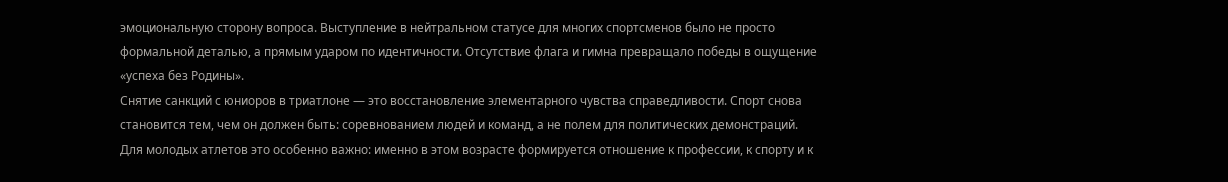эмоциональную сторону вопроса. Выступление в нейтральном статусе для многих спортсменов было не просто формальной деталью, а прямым ударом по идентичности. Отсутствие флага и гимна превращало победы в ощущение «успеха без Родины».
Снятие санкций с юниоров в триатлоне — это восстановление элементарного чувства справедливости. Спорт снова становится тем, чем он должен быть: соревнованием людей и команд, а не полем для политических демонстраций. Для молодых атлетов это особенно важно: именно в этом возрасте формируется отношение к профессии, к спорту и к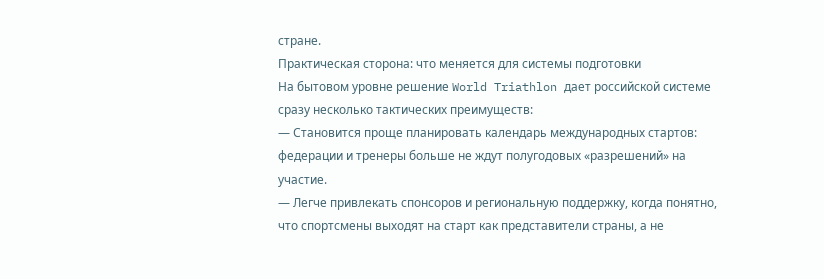стране.
Практическая сторона: что меняется для системы подготовки
На бытовом уровне решение World Triathlon дает российской системе сразу несколько тактических преимуществ:
— Становится проще планировать календарь международных стартов: федерации и тренеры больше не ждут полугодовых «разрешений» на участие.
— Легче привлекать спонсоров и региональную поддержку, когда понятно, что спортсмены выходят на старт как представители страны, а не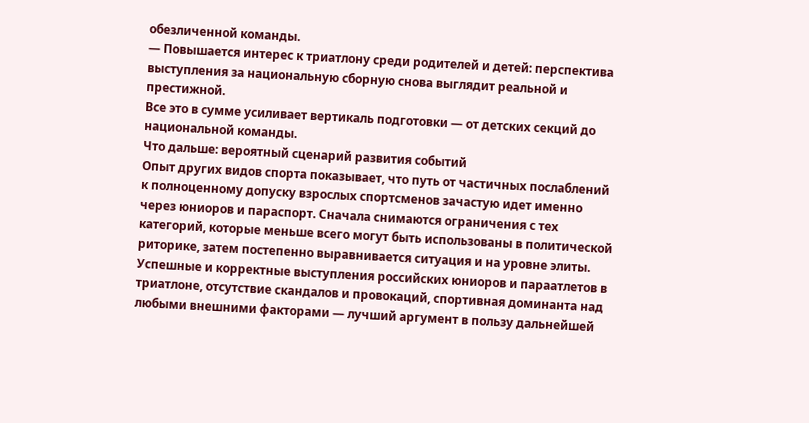обезличенной команды.
— Повышается интерес к триатлону среди родителей и детей: перспектива выступления за национальную сборную снова выглядит реальной и престижной.
Все это в сумме усиливает вертикаль подготовки — от детских секций до национальной команды.
Что дальше: вероятный сценарий развития событий
Опыт других видов спорта показывает, что путь от частичных послаблений к полноценному допуску взрослых спортсменов зачастую идет именно через юниоров и параспорт. Сначала снимаются ограничения с тех категорий, которые меньше всего могут быть использованы в политической риторике, затем постепенно выравнивается ситуация и на уровне элиты.
Успешные и корректные выступления российских юниоров и параатлетов в триатлоне, отсутствие скандалов и провокаций, спортивная доминанта над любыми внешними факторами — лучший аргумент в пользу дальнейшей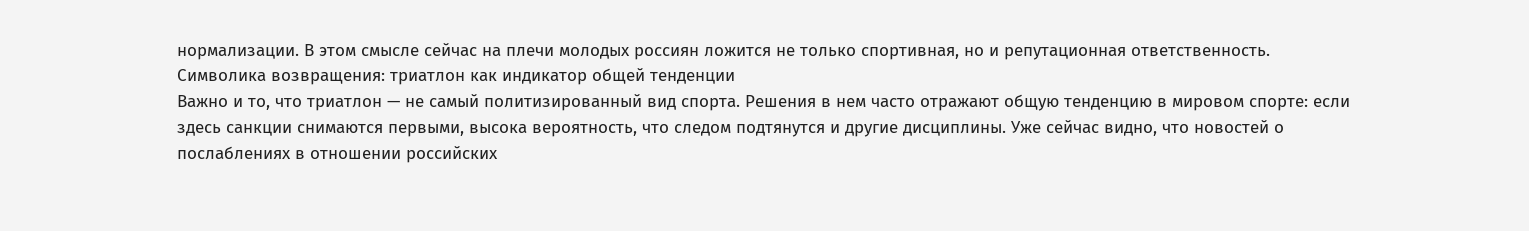нормализации. В этом смысле сейчас на плечи молодых россиян ложится не только спортивная, но и репутационная ответственность.
Символика возвращения: триатлон как индикатор общей тенденции
Важно и то, что триатлон — не самый политизированный вид спорта. Решения в нем часто отражают общую тенденцию в мировом спорте: если здесь санкции снимаются первыми, высока вероятность, что следом подтянутся и другие дисциплины. Уже сейчас видно, что новостей о послаблениях в отношении российских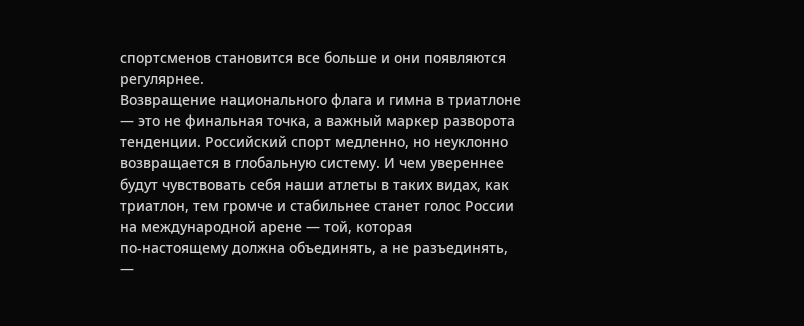спортсменов становится все больше и они появляются регулярнее.
Возвращение национального флага и гимна в триатлоне — это не финальная точка, а важный маркер разворота тенденции. Российский спорт медленно, но неуклонно возвращается в глобальную систему. И чем увереннее будут чувствовать себя наши атлеты в таких видах, как триатлон, тем громче и стабильнее станет голос России на международной арене — той, которая по‑настоящему должна объединять, а не разъединять, —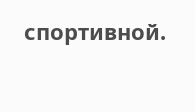спортивной.